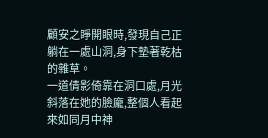顧安之睜開眼時,發現自己正躺在一處山洞,身下墊著乾枯的雜草。
一道倩影倚靠在洞口處,月光斜落在她的臉龐,整個人看起來如同月中神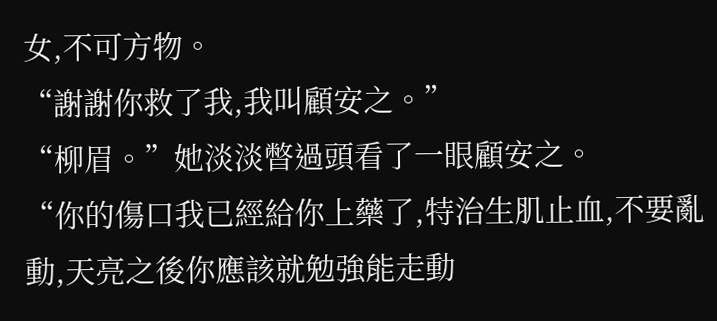女,不可方物。
“謝謝你救了我,我叫顧安之。”
“柳眉。”她淡淡暼過頭看了一眼顧安之。
“你的傷口我已經給你上藥了,特治生肌止血,不要亂動,天亮之後你應該就勉強能走動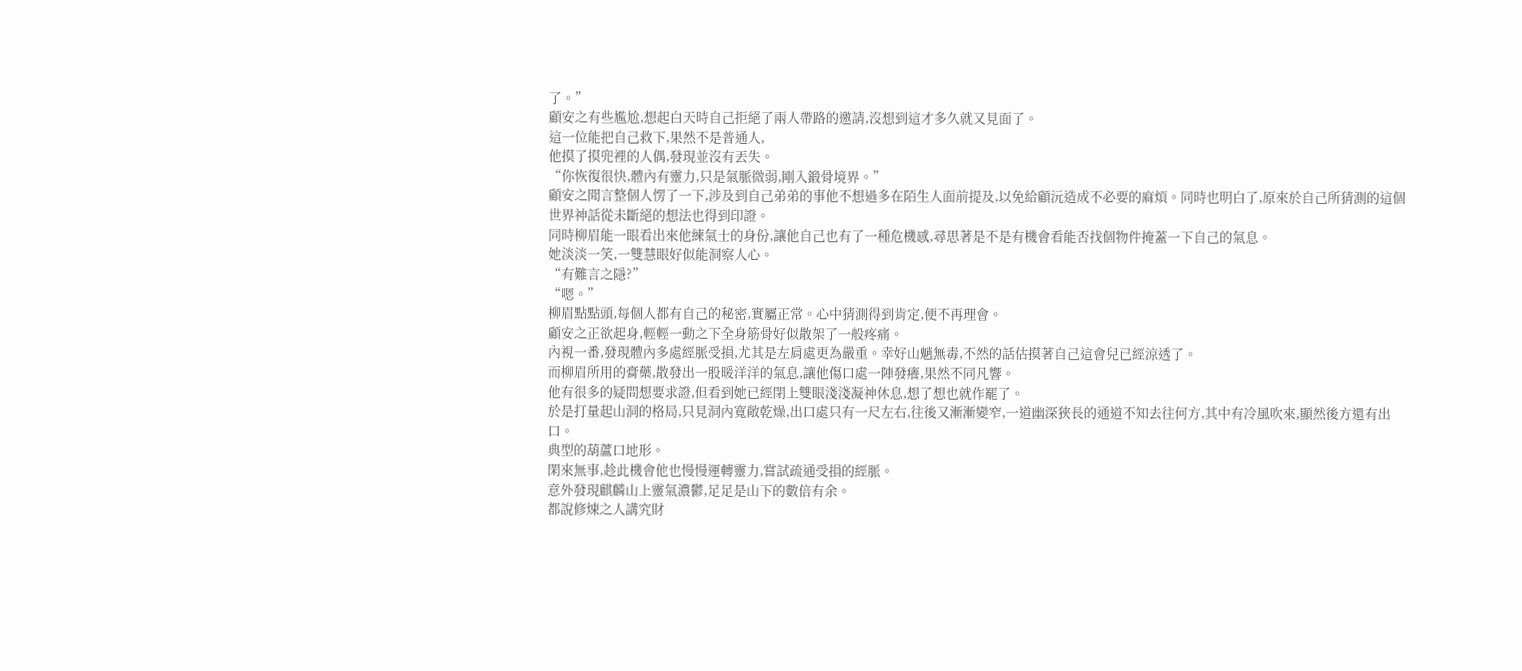了。”
顧安之有些尷尬,想起白天時自己拒絕了兩人帶路的邀請,沒想到這才多久就又見面了。
這一位能把自己救下,果然不是普通人,
他摸了摸兜裡的人偶,發現並沒有丟失。
“你恢復很快,體內有靈力,只是氣脈微弱,剛入鍛骨境界。”
顧安之聞言整個人愣了一下,涉及到自己弟弟的事他不想過多在陌生人面前提及,以免給顧沅造成不必要的麻煩。同時也明白了,原來於自己所猜測的這個世界神話從未斷絕的想法也得到印證。
同時柳眉能一眼看出來他練氣士的身份,讓他自己也有了一種危機感,尋思著是不是有機會看能否找個物件掩蓋一下自己的氣息。
她淡淡一笑,一雙慧眼好似能洞察人心。
“有難言之隱?”
“嗯。”
柳眉點點頭,每個人都有自己的秘密,實屬正常。心中猜測得到肯定,便不再理會。
顧安之正欲起身,輕輕一動之下全身筋骨好似散架了一般疼痛。
內視一番,發現體內多處經脈受損,尤其是左肩處更為嚴重。幸好山魈無毒,不然的話估摸著自己這會兒已經涼透了。
而柳眉所用的膏藥,散發出一股暖洋洋的氣息,讓他傷口處一陣發癢,果然不同凡響。
他有很多的疑問想要求證,但看到她已經閉上雙眼淺淺凝神休息,想了想也就作罷了。
於是打量起山洞的格局,只見洞內寬敞乾燥,出口處只有一尺左右,往後又漸漸變窄,一道幽深狹長的通道不知去往何方,其中有冷風吹來,顯然後方還有出口。
典型的葫蘆口地形。
閑來無事,趁此機會他也慢慢運轉靈力,嘗試疏通受損的經脈。
意外發現麒麟山上靈氣濃鬱,足足是山下的數倍有余。
都說修煉之人講究財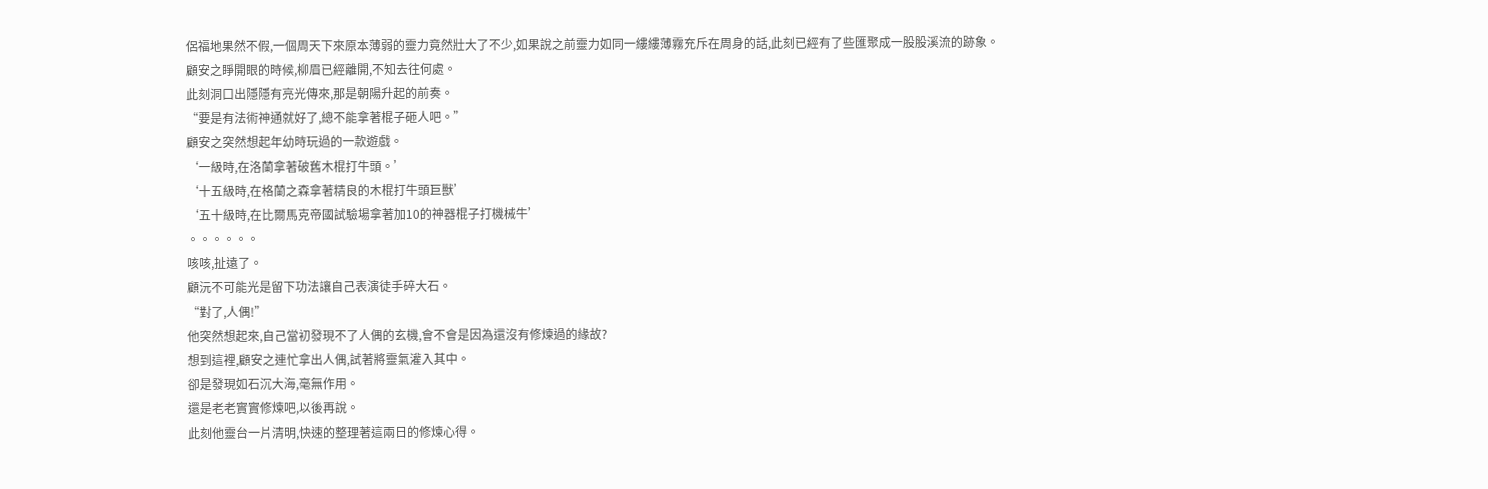侶福地果然不假,一個周天下來原本薄弱的靈力竟然壯大了不少,如果說之前靈力如同一縷縷薄霧充斥在周身的話,此刻已經有了些匯聚成一股股溪流的跡象。
顧安之睜開眼的時候,柳眉已經離開,不知去往何處。
此刻洞口出隱隱有亮光傳來,那是朝陽升起的前奏。
“要是有法術神通就好了,總不能拿著棍子砸人吧。”
顧安之突然想起年幼時玩過的一款遊戲。
‘一級時,在洛蘭拿著破舊木棍打牛頭。’
‘十五級時,在格蘭之森拿著精良的木棍打牛頭巨獸’
‘五十級時,在比爾馬克帝國試驗場拿著加10的神器棍子打機械牛’
。。。。。。
咳咳,扯遠了。
顧沅不可能光是留下功法讓自己表演徒手碎大石。
“對了,人偶!”
他突然想起來,自己當初發現不了人偶的玄機,會不會是因為還沒有修煉過的緣故?
想到這裡,顧安之連忙拿出人偶,試著將靈氣灌入其中。
卻是發現如石沉大海,毫無作用。
還是老老實實修煉吧,以後再說。
此刻他靈台一片清明,快速的整理著這兩日的修煉心得。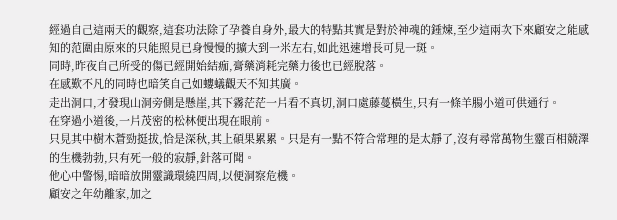經過自己這兩天的觀察,這套功法除了孕養自身外,最大的特點其實是對於神魂的錘煉,至少這兩次下來顧安之能感知的范圍由原來的只能照見已身慢慢的擴大到一米左右,如此迅速增長可見一斑。
同時,昨夜自己所受的傷已經開始結痂,膏藥消耗完藥力後也已經脫落。
在感歎不凡的同時也暗笑自己如螻蟻觀天不知其廣。
走出洞口,才發現山洞旁側是懸崖,其下霧茫茫一片看不真切,洞口處藤蔓橫生,只有一條羊腸小道可供通行。
在穿過小道後,一片茂密的松林便出現在眼前。
只見其中樹木蒼勁挺拔,恰是深秋,其上碩果累累。只是有一點不符合常理的是太靜了,沒有尋常萬物生靈百相競澤的生機勃勃,只有死一般的寂靜,針落可聞。
他心中警惕,暗暗放開靈識環繞四周,以便洞察危機。
顧安之年幼離家,加之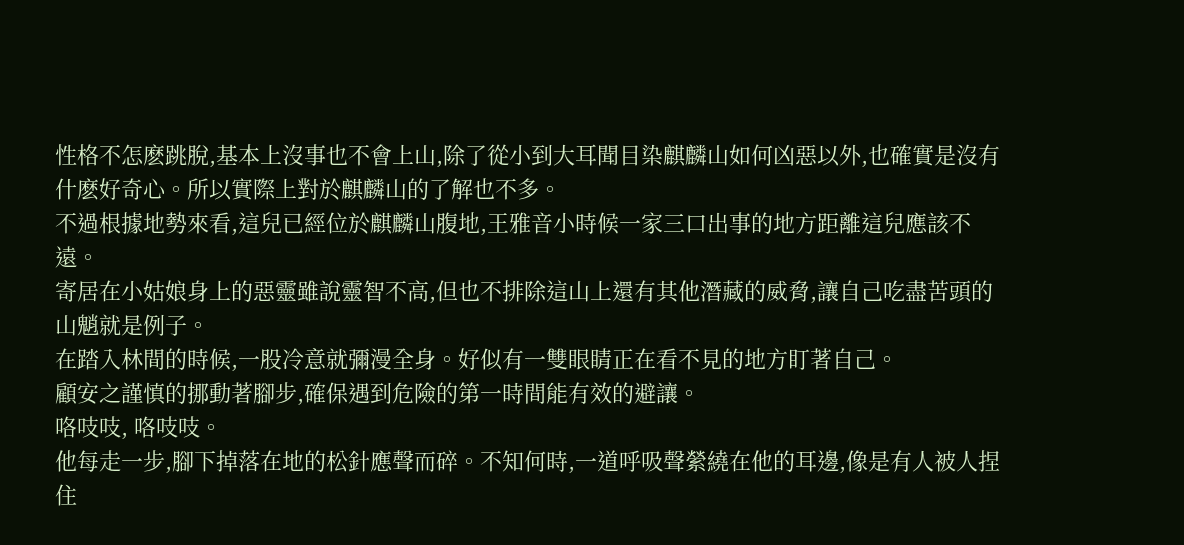性格不怎麽跳脫,基本上沒事也不會上山,除了從小到大耳聞目染麒麟山如何凶惡以外,也確實是沒有什麽好奇心。所以實際上對於麒麟山的了解也不多。
不過根據地勢來看,這兒已經位於麒麟山腹地,王雅音小時候一家三口出事的地方距離這兒應該不遠。
寄居在小姑娘身上的惡靈雖說靈智不高,但也不排除這山上還有其他潛藏的威脅,讓自己吃盡苦頭的山魈就是例子。
在踏入林間的時候,一股冷意就彌漫全身。好似有一雙眼睛正在看不見的地方盯著自己。
顧安之謹慎的挪動著腳步,確保遇到危險的第一時間能有效的避讓。
咯吱吱, 咯吱吱。
他每走一步,腳下掉落在地的松針應聲而碎。不知何時,一道呼吸聲縈繞在他的耳邊,像是有人被人捏住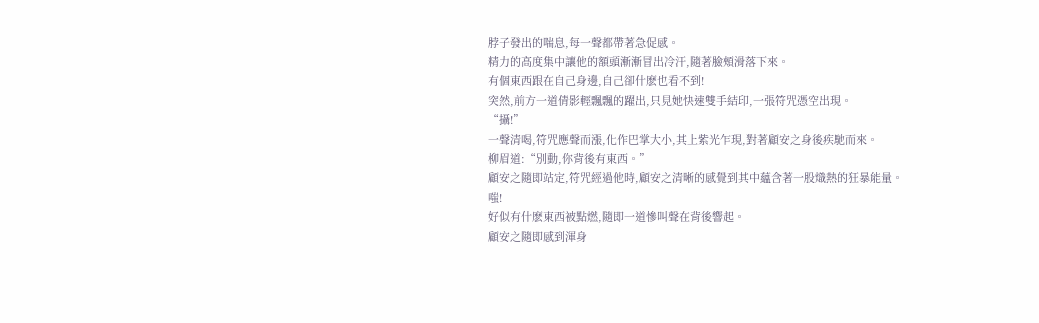脖子發出的喘息,每一聲都帶著急促感。
精力的高度集中讓他的額頭漸漸冒出冷汗,隨著臉頰滑落下來。
有個東西跟在自己身邊,自己卻什麽也看不到!
突然,前方一道倩影輕飄飄的躍出,只見她快速雙手結印,一張符咒憑空出現。
“攝!”
一聲清喝,符咒應聲而漲,化作巴掌大小,其上紫光乍現,對著顧安之身後疾馳而來。
柳眉道:“別動,你背後有東西。”
顧安之隨即站定,符咒經過他時,顧安之清晰的感覺到其中蘊含著一股熾熱的狂暴能量。
嗤!
好似有什麽東西被點燃,隨即一道慘叫聲在背後響起。
顧安之隨即感到渾身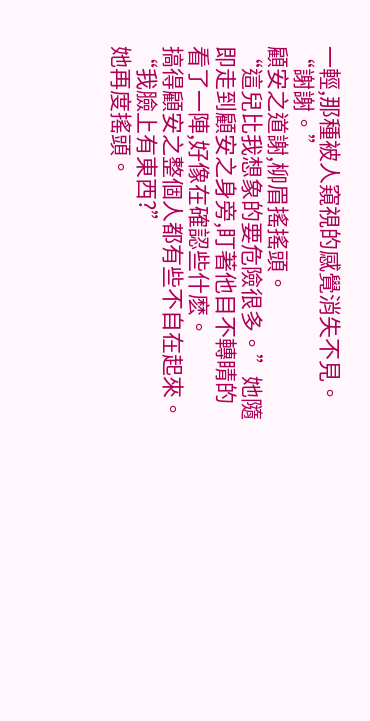一輕,那種被人窺視的感覺消失不見。
“謝謝。”
顧安之道謝,柳眉搖搖頭。
“這兒比我想象的要危險很多。”她隨即走到顧安之身旁,盯著他目不轉睛的看了一陣,好像在確認些什麽。
搞得顧安之整個人都有些不自在起來。
“我臉上有東西?”
她再度搖頭。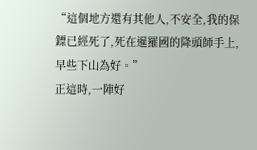“這個地方還有其他人,不安全,我的保鏢已經死了,死在暹羅國的降頭師手上,早些下山為好。”
正這時,一陣好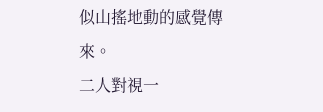似山搖地動的感覺傳來。
二人對視一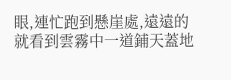眼,連忙跑到懸崖處,遠遠的就看到雲霧中一道鋪天蓋地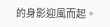的身影迎風而起。